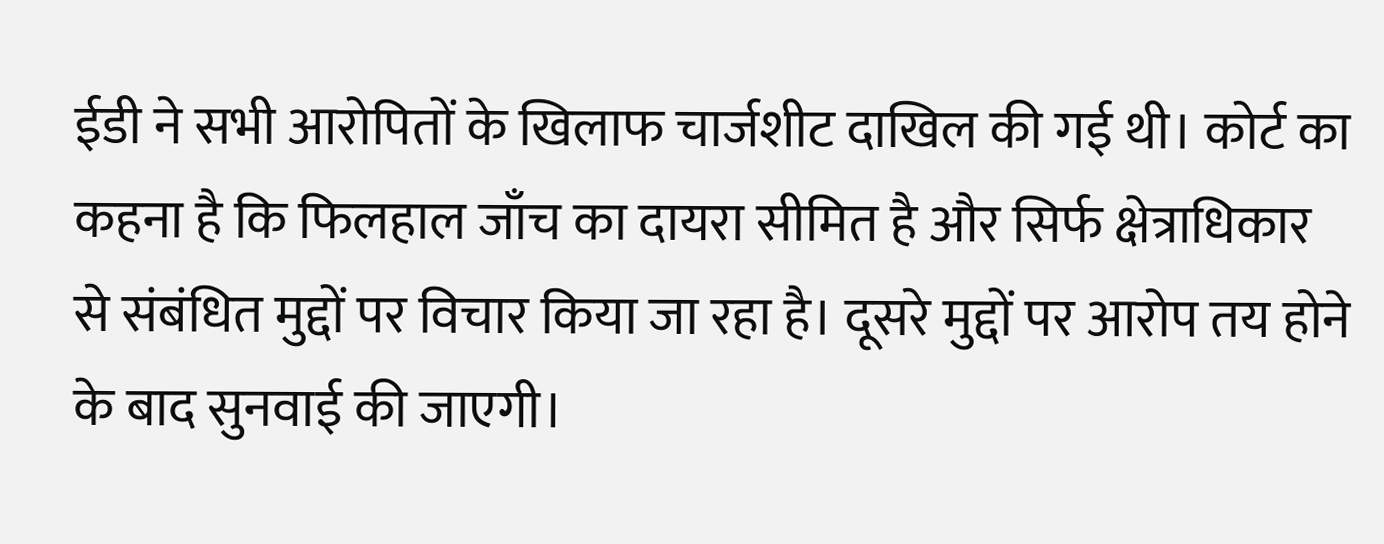ईडी ने सभी आरोपितों के खिलाफ चार्जशीट दाखिल की गई थी। कोर्ट का कहना है कि फिलहाल जाँच का दायरा सीमित है और सिर्फ क्षेत्राधिकार से संबंधित मुद्दों पर विचार किया जा रहा है। दूसरे मुद्दों पर आरोप तय होने के बाद सुनवाई की जाएगी।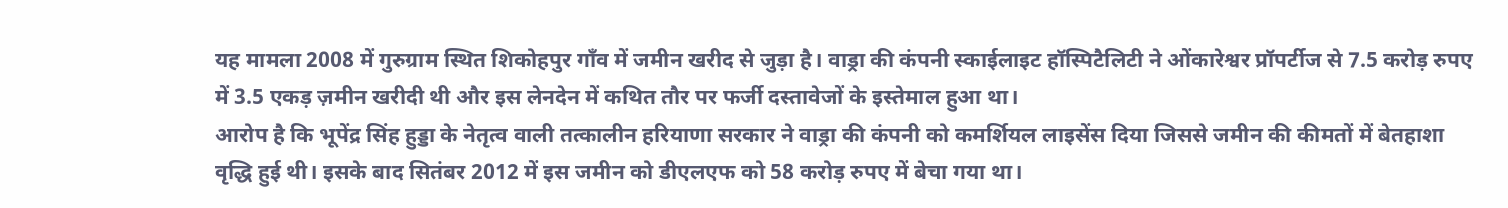यह मामला 2008 में गुरुग्राम स्थित शिकोहपुर गाँव में जमीन खरीद से जुड़ा है। वाड्रा की कंपनी स्काईलाइट हॉस्पिटैलिटी ने ओंकारेश्वर प्रॉपर्टीज से 7.5 करोड़ रुपए में 3.5 एकड़ ज़मीन खरीदी थी और इस लेनदेन में कथित तौर पर फर्जी दस्तावेजों के इस्तेमाल हुआ था।
आरोप है कि भूपेंद्र सिंह हुड्डा के नेतृत्व वाली तत्कालीन हरियाणा सरकार ने वाड्रा की कंपनी को कमर्शियल लाइसेंस दिया जिससे जमीन की कीमतों में बेतहाशा वृद्धि हुई थी। इसके बाद सितंबर 2012 में इस जमीन को डीएलएफ को 58 करोड़ रुपए में बेचा गया था।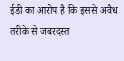ईडी का आरोप है कि इससे अवैध तरीके से जबरदस्त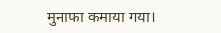मुनाफा कमाया गया।